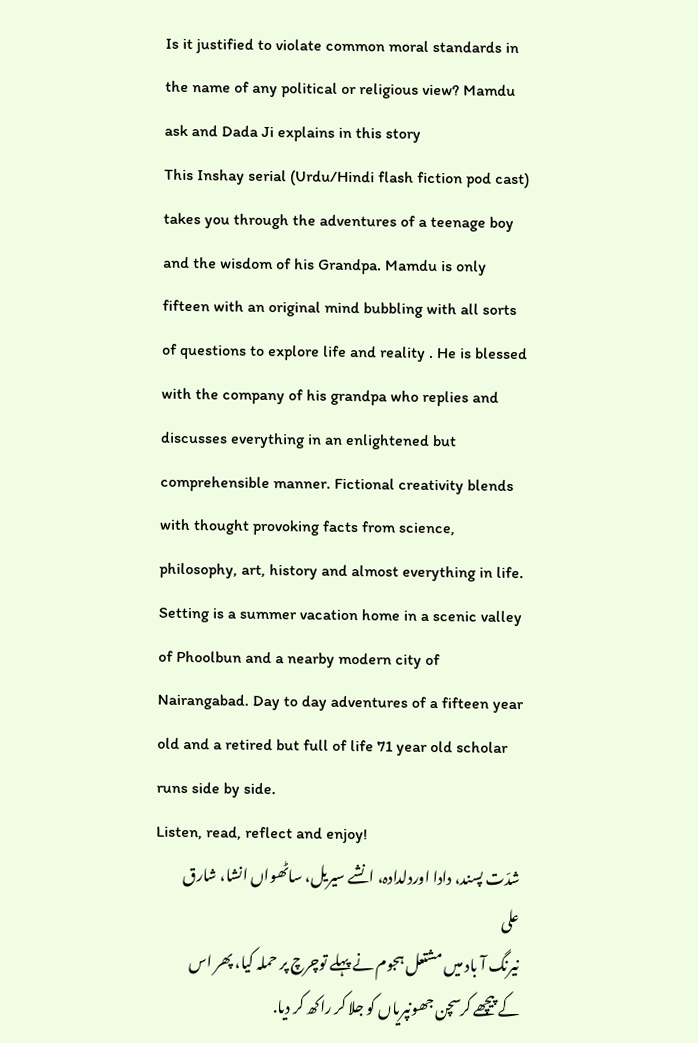Is it justified to violate common moral standards in the name of any political or religious view? Mamdu ask and Dada Ji explains in this story
This Inshay serial (Urdu/Hindi flash fiction pod cast) takes you through the adventures of a teenage boy and the wisdom of his Grandpa. Mamdu is only fifteen with an original mind bubbling with all sorts of questions to explore life and reality . He is blessed with the company of his grandpa who replies and discusses everything in an enlightened but comprehensible manner. Fictional creativity blends with thought provoking facts from science, philosophy, art, history and almost everything in life. Setting is a summer vacation home in a scenic valley of Phoolbun and a nearby modern city of Nairangabad. Day to day adventures of a fifteen year old and a retired but full of life 71 year old scholar runs side by side.
Listen, read, reflect and enjoy!
شدّت پسند، دادا اوردلدادہ، انشے سیریل، ساٹھواں انشا، شارق علی
نیرنگ آ باد میں مشتعل ہجوم نے پہلے توچرچ پر حملہ کیا، پھر اس کے پیچھے کرسچن جھونپریاں کو جلا کر راکھ کر دیا.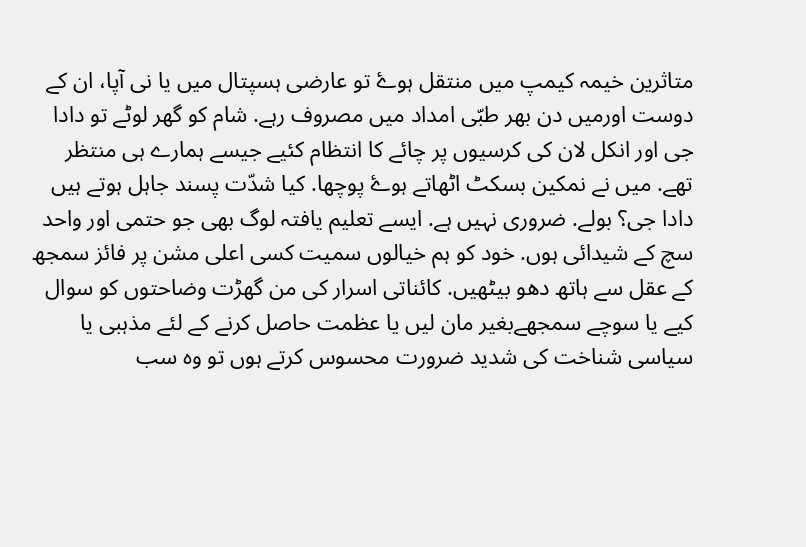متاثرین خیمہ کیمپ میں منتقل ہوۓ تو عارضی ہسپتال میں یا نی آپا، ان کے دوست اورمیں دن بھر طبّی امداد میں مصروف رہے. شام کو گھر لوٹے تو دادا جی اور انکل لان کی کرسیوں پر چائے کا انتظام کئیے جیسے ہمارے ہی منتظر تھے. میں نے نمکین بسکٹ اٹھاتے ہوۓ پوچھا. کیا شدّت پسند جاہل ہوتے ہیں دادا جی؟ بولے. ضروری نہیں ہے. ایسے تعلیم یافتہ لوگ بھی جو حتمی اور واحد سچ کے شیدائی ہوں. خود کو ہم خیالوں سمیت کسی اعلی مشن پر فائز سمجھ کے عقل سے ہاتھ دھو بیٹھیں. کائناتی اسرار کی من گھڑت وضاحتوں کو سوال کیے یا سوچے سمجھےبغیر مان لیں یا عظمت حاصل کرنے کے لئے مذہبی یا سیاسی شناخت کی شدید ضرورت محسوس کرتے ہوں تو وہ سب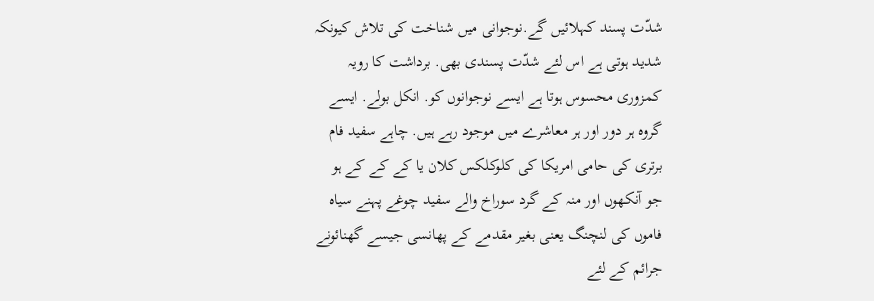شدّت پسند کہلائیں گے.نوجوانی میں شناخت کی تلاش کیونکہ شدید ہوتی ہے اس لئے شدّت پسندی بھی. برداشت کا رویہ کمزوری محسوس ہوتا ہے ایسے نوجوانوں کو. انکل بولے. ایسے گروہ ہر دور اور ہر معاشرے میں موجود رہے ہیں. چاہے سفید فام برتری کی حامی امریکا کی کلوکلکس کلان یا کے کے کے ہو جو آنکھوں اور منہ کے گرد سوراخ والے سفید چوغے پہنے سیاہ فاموں کی لنچنگ یعنی بغیر مقدمے کے پھانسی جیسے گھنائونے جرائم کے لئے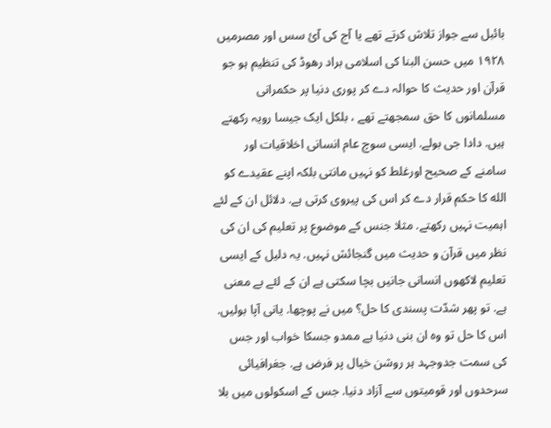بائبل سے جواز تلاش کرتے تھے یا آج کی آئ سس اور مصرمیں ١٩٢٨ میں حسن البنا کی اسلامی براد رھوڈ کی تنظیم ہو جو قرآن اور حدیث کا حوالہ دے کر پوری دنیا پر حکمرانی مسلمانوں کا حق سمجھتے تھے ، بلکل ایک جیسا رویہ رکھتے ہیں. دادا جی بولے. ایسی سوچ عام انسانی اخلاقیات اور سامنے کے صحیح اورغلط کو نہیں مانتی بلکہ اپنے عقیدے کو الله کا حکم قرار دے کر اس کی پیروی کرتی ہے. دلائل ان کے لئے اہمیت نہیں رکھتے. مثلا جنس کے موضوع پر تعلیم کی ان کی نظر میں قرآن و حدیث میں گنجائش نہیں. یہ دلیل کے ایسی تعلیم لاکھوں انسانی جانیں بچا سکتی ہے ان کے لئے بے معنی ہے. تو پھر شدّت پسندی کا حل؟ میں نے پوچھا. یانی آپا بولیں. اس کا حل تو وہ ان بنی دنیا ہے ممدو جسکا خواب اور جس کی سمت جدوجہد ہر روشن خیال پر فرض ہے. جغرافیائی سرحدوں اور قومیتوں سے آزاد دنیا. جس کے اسکولوں میں بلا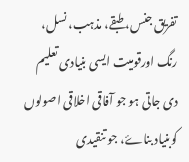تفریق جنس، طبقے، مذہب، نسل، رنگ اورقومیت ایسی بنیادی تعلیم دی جاتی ہو جو آفاقی اخلاقی اصولوں کوبنیاد بناۓ، جو تنقیدی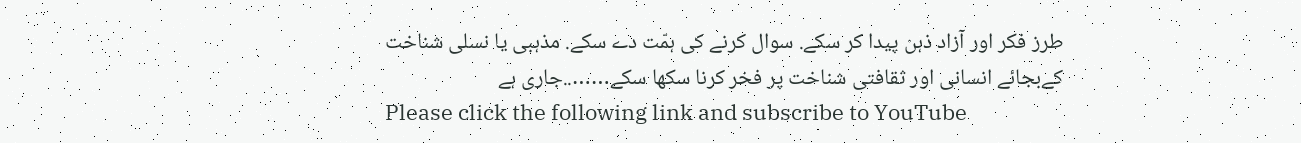طرز فکر اور آزاد ذہن پیدا کر سکے. سوال کرنے کی ہمّت دے سکے. مذہبی یا نسلی شناخت کےبجائے انسانی اور ثقافتی شناخت پر فخر کرنا سکھا سکے……..جاری ہے
Please click the following link and subscribe to YouTube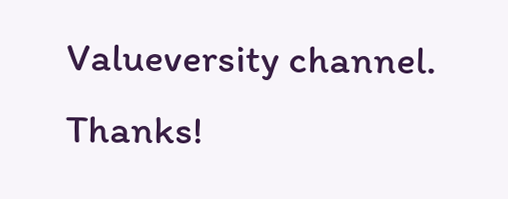Valueversity channel. Thanks!